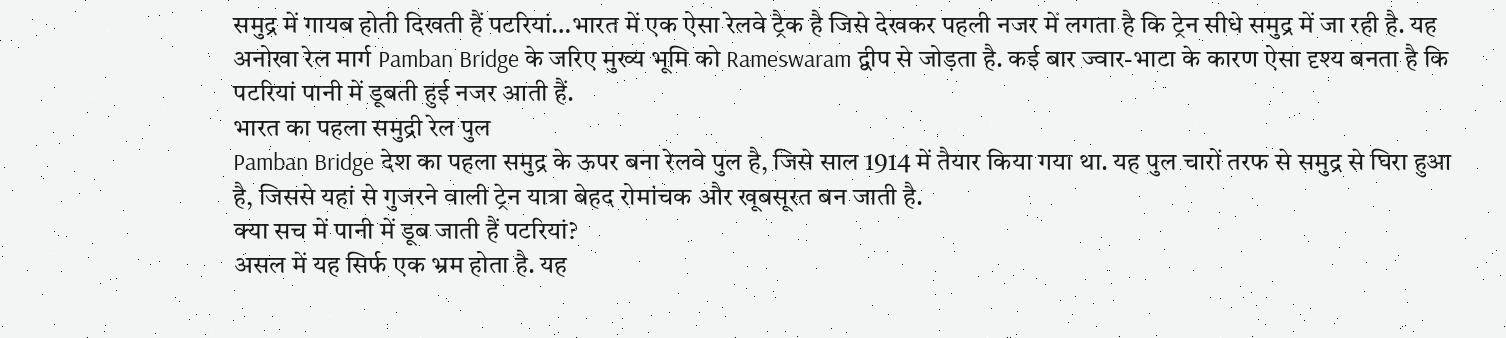समुद्र में गायब होती दिखती हैं पटरियां…भारत में एक ऐसा रेलवे ट्रैक है जिसे देखकर पहली नजर में लगता है कि ट्रेन सीधे समुद्र में जा रही है. यह अनोखा रेल मार्ग Pamban Bridge के जरिए मुख्य भूमि को Rameswaram द्वीप से जोड़ता है. कई बार ज्वार-भाटा के कारण ऐसा दृश्य बनता है कि पटरियां पानी में डूबती हुई नजर आती हैं.
भारत का पहला समुद्री रेल पुल
Pamban Bridge देश का पहला समुद्र के ऊपर बना रेलवे पुल है, जिसे साल 1914 में तैयार किया गया था. यह पुल चारों तरफ से समुद्र से घिरा हुआ है, जिससे यहां से गुजरने वाली ट्रेन यात्रा बेहद रोमांचक और खूबसूरत बन जाती है.
क्या सच में पानी में डूब जाती हैं पटरियां?
असल में यह सिर्फ एक भ्रम होता है. यह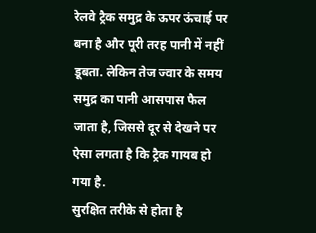रेलवे ट्रैक समुद्र के ऊपर ऊंचाई पर बना है और पूरी तरह पानी में नहीं डूबता. लेकिन तेज ज्वार के समय समुद्र का पानी आसपास फैल जाता है, जिससे दूर से देखने पर ऐसा लगता है कि ट्रैक गायब हो गया है.
सुरक्षित तरीके से होता है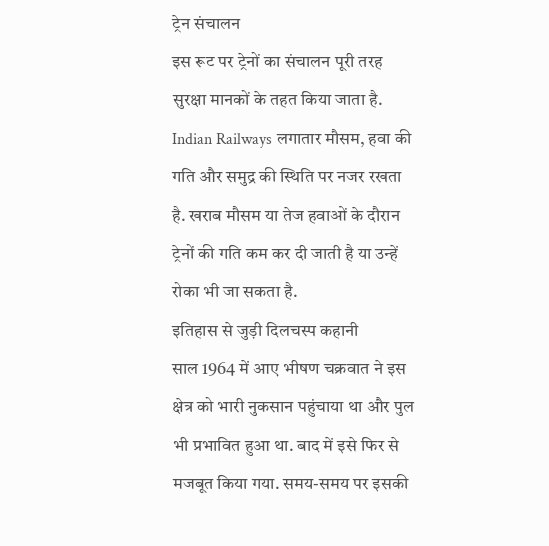ट्रेन संचालन
इस रूट पर ट्रेनों का संचालन पूरी तरह सुरक्षा मानकों के तहत किया जाता है. Indian Railways लगातार मौसम, हवा की गति और समुद्र की स्थिति पर नजर रखता है. खराब मौसम या तेज हवाओं के दौरान ट्रेनों की गति कम कर दी जाती है या उन्हें रोका भी जा सकता है.
इतिहास से जुड़ी दिलचस्प कहानी
साल 1964 में आए भीषण चक्रवात ने इस क्षेत्र को भारी नुकसान पहुंचाया था और पुल भी प्रभावित हुआ था. बाद में इसे फिर से मजबूत किया गया. समय-समय पर इसकी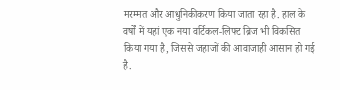मरम्मत और आधुनिकीकरण किया जाता रहा है. हाल के वर्षों में यहां एक नया वर्टिकल-लिफ्ट ब्रिज भी विकसित किया गया है, जिससे जहाजों की आवाजाही आसान हो गई है.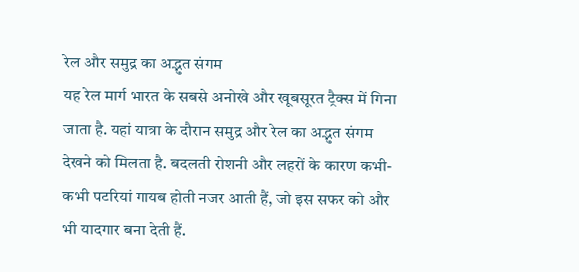रेल और समुद्र का अद्भुत संगम
यह रेल मार्ग भारत के सबसे अनोखे और खूबसूरत ट्रैक्स में गिना जाता है. यहां यात्रा के दौरान समुद्र और रेल का अद्भुत संगम देखने को मिलता है. बदलती रोशनी और लहरों के कारण कभी-कभी पटरियां गायब होती नजर आती हैं, जो इस सफर को और भी यादगार बना देती हैं.